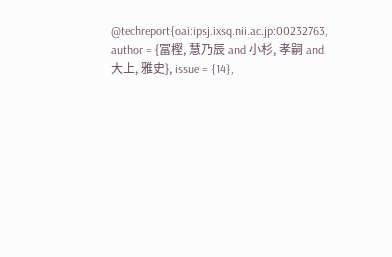@techreport{oai:ipsj.ixsq.nii.ac.jp:00232763, author = {冨樫, 慧乃辰 and 小杉, 孝嗣 and 大上, 雅史}, issue = {14},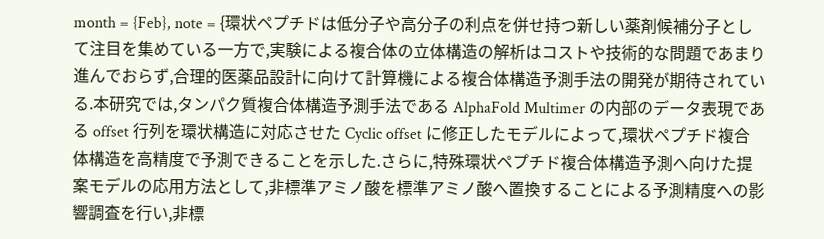month = {Feb}, note = {環状ペプチドは低分子や高分子の利点を併せ持つ新しい薬剤候補分子として注目を集めている一方で,実験による複合体の立体構造の解析はコストや技術的な問題であまり進んでおらず,合理的医薬品設計に向けて計算機による複合体構造予測手法の開発が期待されている.本研究では,タンパク質複合体構造予測手法である AlphaFold Multimer の内部のデータ表現である offset 行列を環状構造に対応させた Cyclic offset に修正したモデルによって,環状ペプチド複合体構造を高精度で予測できることを示した.さらに,特殊環状ペプチド複合体構造予測へ向けた提案モデルの応用方法として,非標準アミノ酸を標準アミノ酸へ置換することによる予測精度への影響調査を行い,非標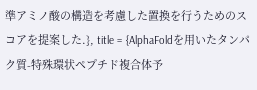準アミノ酸の構造を考慮した置換を行うためのスコアを提案した.}, title = {AlphaFoldを用いたタンパク質-特殊環状ペプチド複合体予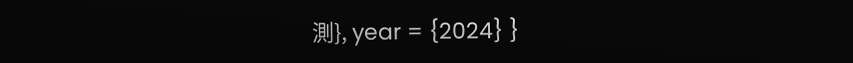測}, year = {2024} }